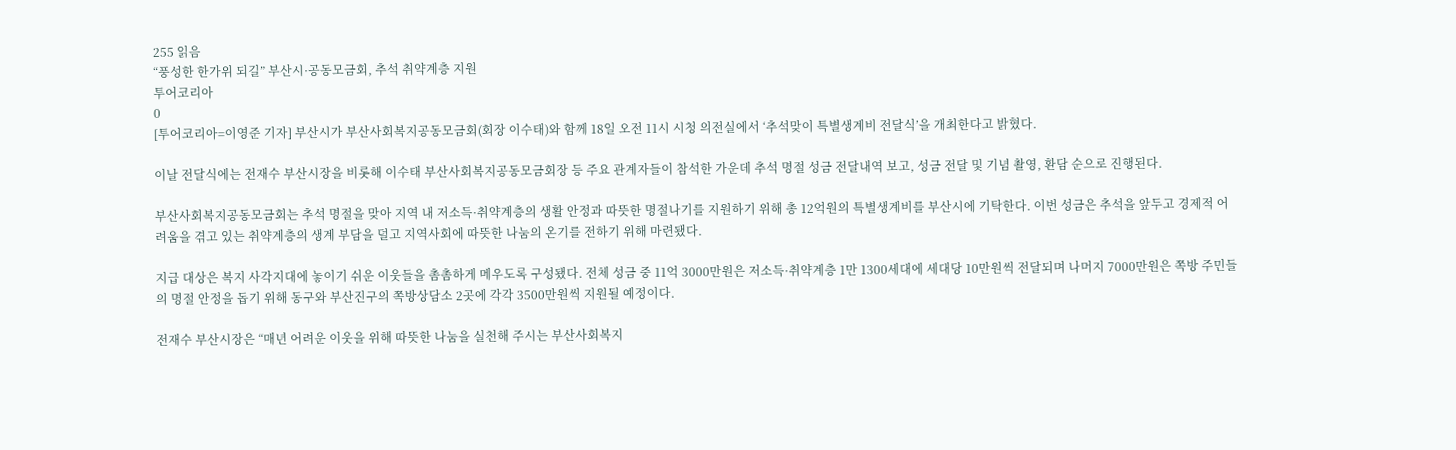255 읽음
“풍성한 한가위 되길” 부산시·공동모금회, 추석 취약계층 지원
투어코리아
0
[투어코리아=이영준 기자] 부산시가 부산사회복지공동모금회(회장 이수태)와 함께 18일 오전 11시 시청 의전실에서 ‘추석맞이 특별생계비 전달식’을 개최한다고 밝혔다.

이날 전달식에는 전재수 부산시장을 비롯해 이수태 부산사회복지공동모금회장 등 주요 관계자들이 참석한 가운데 추석 명절 성금 전달내역 보고, 성금 전달 및 기념 촬영, 환담 순으로 진행된다.

부산사회복지공동모금회는 추석 명절을 맞아 지역 내 저소득·취약계층의 생활 안정과 따뜻한 명절나기를 지원하기 위해 총 12억원의 특별생계비를 부산시에 기탁한다. 이번 성금은 추석을 앞두고 경제적 어려움을 겪고 있는 취약계층의 생계 부담을 덜고 지역사회에 따뜻한 나눔의 온기를 전하기 위해 마련됐다.

지급 대상은 복지 사각지대에 놓이기 쉬운 이웃들을 촘촘하게 메우도록 구성됐다. 전체 성금 중 11억 3000만원은 저소득·취약계층 1만 1300세대에 세대당 10만원씩 전달되며 나머지 7000만원은 쪽방 주민들의 명절 안정을 돕기 위해 동구와 부산진구의 쪽방상담소 2곳에 각각 3500만원씩 지원될 예정이다.

전재수 부산시장은 “매년 어려운 이웃을 위해 따뜻한 나눔을 실천해 주시는 부산사회복지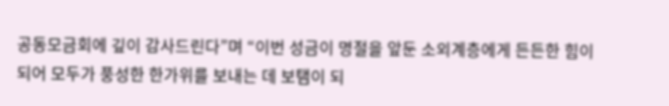공동모금회에 깊이 감사드린다”며 “이번 성금이 명절을 앞둔 소외계층에게 든든한 힘이 되어 모두가 풍성한 한가위를 보내는 데 보탬이 되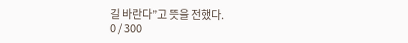길 바란다”고 뜻을 전했다.
0 / 300